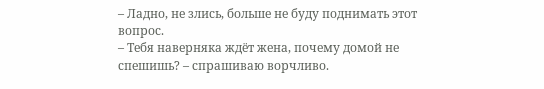– Ладно, не злись, больше не буду поднимать этот вопрос.
– Тебя наверняка ждёт жена, почему домой не спешишь? – спрашиваю ворчливо.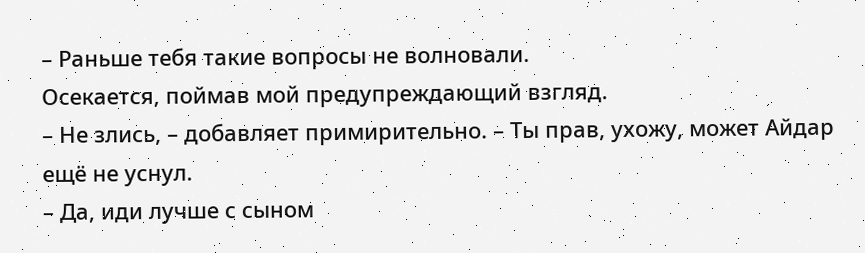– Раньше тебя такие вопросы не волновали.
Осекается, поймав мой предупреждающий взгляд.
– Не злись, – добавляет примирительно. – Ты прав, ухожу, может Айдар ещё не уснул.
– Да, иди лучше с сыном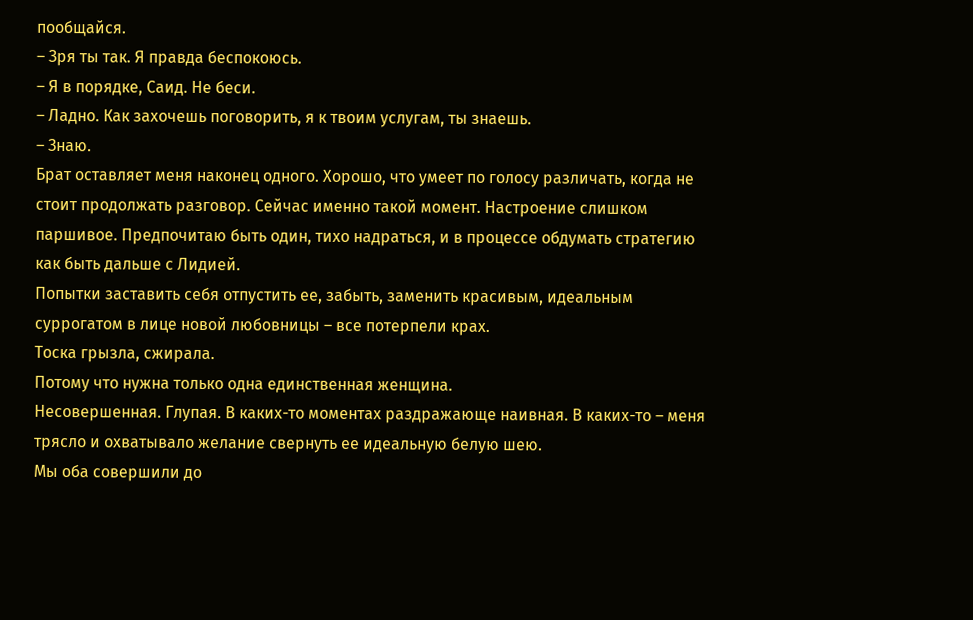пообщайся.
– Зря ты так. Я правда беспокоюсь.
– Я в порядке, Саид. Не беси.
– Ладно. Как захочешь поговорить, я к твоим услугам, ты знаешь.
– Знаю.
Брат оставляет меня наконец одного. Хорошо, что умеет по голосу различать, когда не стоит продолжать разговор. Сейчас именно такой момент. Настроение слишком паршивое. Предпочитаю быть один, тихо надраться, и в процессе обдумать стратегию как быть дальше с Лидией.
Попытки заставить себя отпустить ее, забыть, заменить красивым, идеальным суррогатом в лице новой любовницы – все потерпели крах.
Тоска грызла, сжирала.
Потому что нужна только одна единственная женщина.
Несовершенная. Глупая. В каких-то моментах раздражающе наивная. В каких-то – меня трясло и охватывало желание свернуть ее идеальную белую шею.
Мы оба совершили до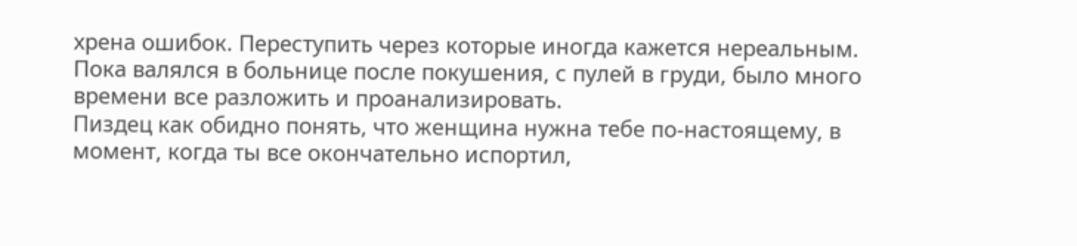хрена ошибок. Переступить через которые иногда кажется нереальным.
Пока валялся в больнице после покушения, с пулей в груди, было много времени все разложить и проанализировать.
Пиздец как обидно понять, что женщина нужна тебе по-настоящему, в момент, когда ты все окончательно испортил,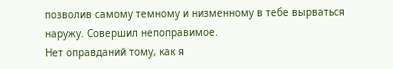позволив самому темному и низменному в тебе вырваться наружу. Совершил непоправимое.
Нет оправданий тому, как я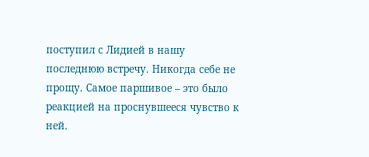поступил с Лидией в нашу последнюю встречу. Никогда себе не прощу. Самое паршивое – это было реакцией на проснувшееся чувство к ней.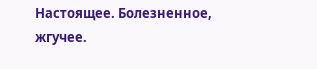Настоящее. Болезненное, жгучее.